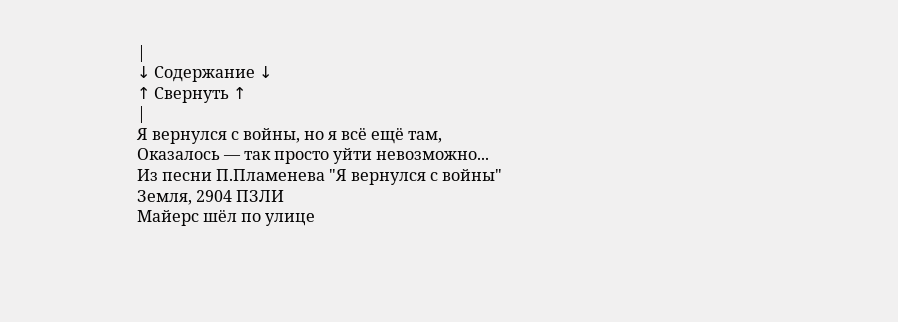|
↓ Содержание ↓
↑ Свернуть ↑
|
Я вернулся с войны, но я всё ещё там,
Оказалось — так просто уйти невозможно...
Из песни П.Пламенева "Я вернулся с войны"
Земля, 2904 ПЗЛИ
Майерс шёл по улице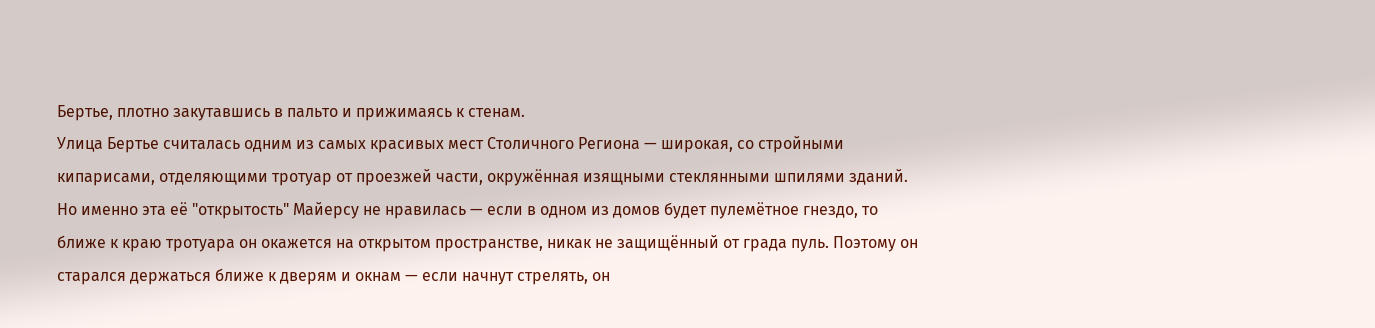Бертье, плотно закутавшись в пальто и прижимаясь к стенам.
Улица Бертье считалась одним из самых красивых мест Столичного Региона — широкая, со стройными кипарисами, отделяющими тротуар от проезжей части, окружённая изящными стеклянными шпилями зданий. Но именно эта её "открытость" Майерсу не нравилась — если в одном из домов будет пулемётное гнездо, то ближе к краю тротуара он окажется на открытом пространстве, никак не защищённый от града пуль. Поэтому он старался держаться ближе к дверям и окнам — если начнут стрелять, он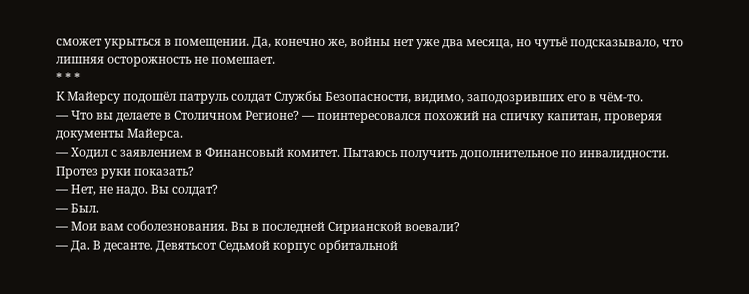сможет укрыться в помещении. Да, конечно же, войны нет уже два месяца, но чутьё подсказывало, что лишняя осторожность не помешает.
* * *
К Майерсу подошёл патруль солдат Службы Безопасности, видимо, заподозривших его в чём-то.
— Что вы делаете в Столичном Регионе? — поинтересовался похожий на спичку капитан, проверяя документы Майерса.
— Ходил с заявлением в Финансовый комитет. Пытаюсь получить дополнительное по инвалидности. Протез руки показать?
— Нет, не надо. Вы солдат?
— Был.
— Мои вам соболезнования. Вы в последней Сирианской воевали?
— Да. В десанте. Девятьсот Седьмой корпус орбитальной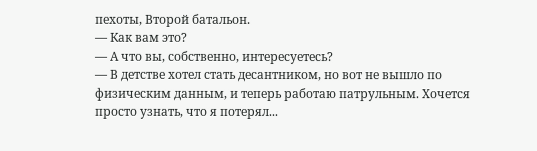пехоты, Второй батальон.
— Как вам это?
— А что вы, собственно, интересуетесь?
— В детстве хотел стать десантником, но вот не вышло по физическим данным, и теперь работаю патрульным. Хочется просто узнать, что я потерял...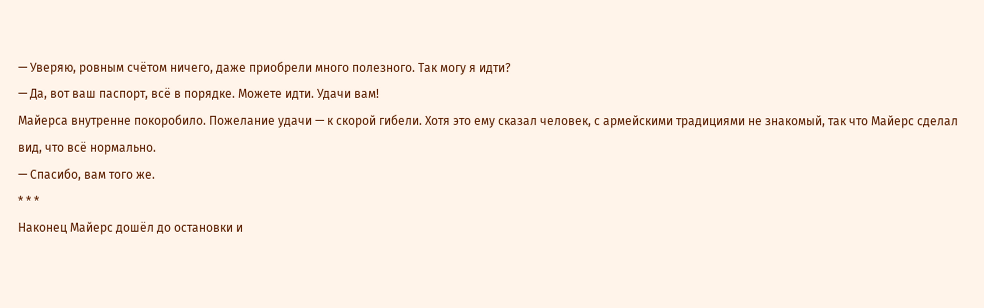— Уверяю, ровным счётом ничего, даже приобрели много полезного. Так могу я идти?
— Да, вот ваш паспорт, всё в порядке. Можете идти. Удачи вам!
Майерса внутренне покоробило. Пожелание удачи — к скорой гибели. Хотя это ему сказал человек, с армейскими традициями не знакомый, так что Майерс сделал вид, что всё нормально.
— Спасибо, вам того же.
* * *
Наконец Майерс дошёл до остановки и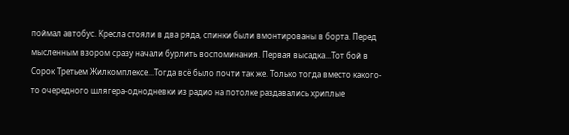поймал автобус. Кресла стояли в два ряда, спинки были вмонтированы в борта. Перед мысленным взором сразу начали бурлить воспоминания. Первая высадка...Тот бой в Сорок Третьем Жилкомплексе...Тогда всё было почти так же. Только тогда вместо какого-то очередного шлягера-однодневки из радио на потолке раздавались хриплые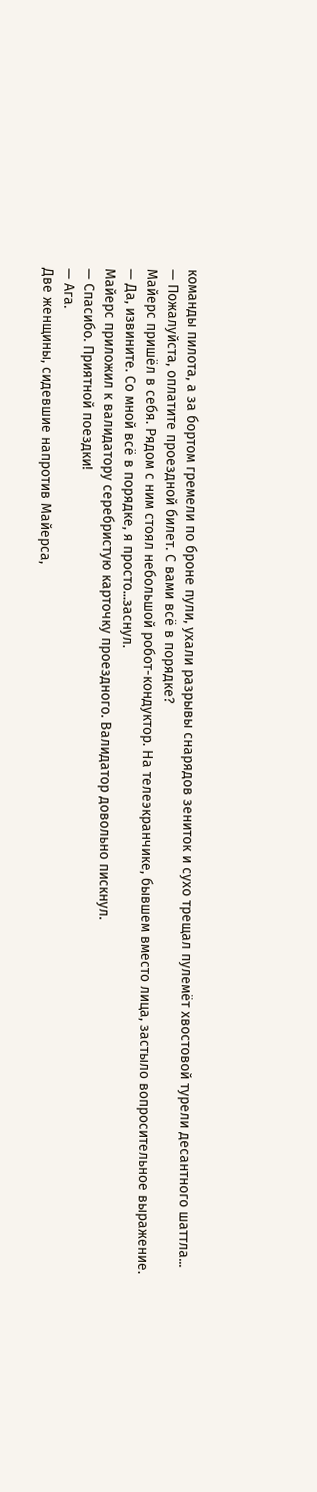команды пилота, а за бортом гремели по броне пули, ухали разрывы снарядов зениток и сухо трещал пулемёт хвостовой турели десантного шаттла...
— Пожалуйста, оплатите проездной билет. С вами всё в порядке?
Майерс пришёл в себя. Рядом с ним стоял небольшой робот-кондуктор. На телеэкранчике, бывшем вместо лица, застыло вопросительное выражение.
— Да, извините. Со мной всё в порядке, я просто...заснул.
Майерс приложил к валидатору серебристую карточку проездного. Валидатор довольно пискнул.
— Спасибо. Приятной поездки!
— Ага.
Две женщины, сидевшие напротив Майерса,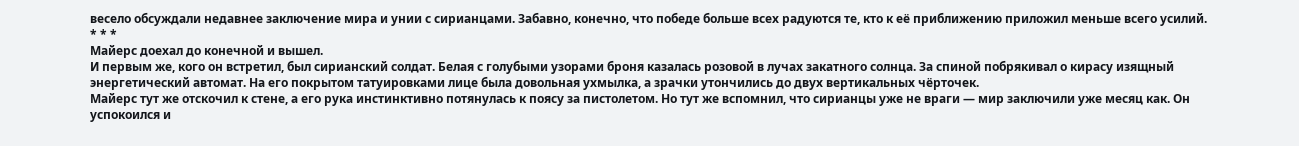весело обсуждали недавнее заключение мира и унии с сирианцами. Забавно, конечно, что победе больше всех радуются те, кто к её приближению приложил меньше всего усилий.
* * *
Майерс доехал до конечной и вышел.
И первым же, кого он встретил, был сирианский солдат. Белая с голубыми узорами броня казалась розовой в лучах закатного солнца. За спиной побрякивал о кирасу изящный энергетический автомат. На его покрытом татуировками лице была довольная ухмылка, а зрачки утончились до двух вертикальных чёрточек.
Майерс тут же отскочил к стене, а его рука инстинктивно потянулась к поясу за пистолетом. Но тут же вспомнил, что сирианцы уже не враги — мир заключили уже месяц как. Он успокоился и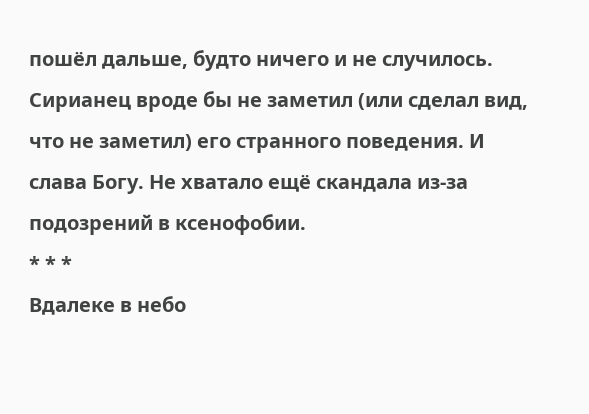пошёл дальше, будто ничего и не случилось.
Сирианец вроде бы не заметил (или сделал вид, что не заметил) его странного поведения. И слава Богу. Не хватало ещё скандала из-за подозрений в ксенофобии.
* * *
Вдалеке в небо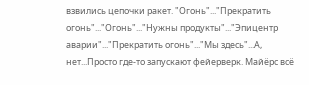взвились цепочки ракет. "Огонь"..."Прекратить огонь"..."Огонь"..."Нужны продукты"..."Эпицентр аварии"..."Прекратить огонь"..."Мы здесь"...А, нет...Просто где-то запускают фейерверк. Майёрс всё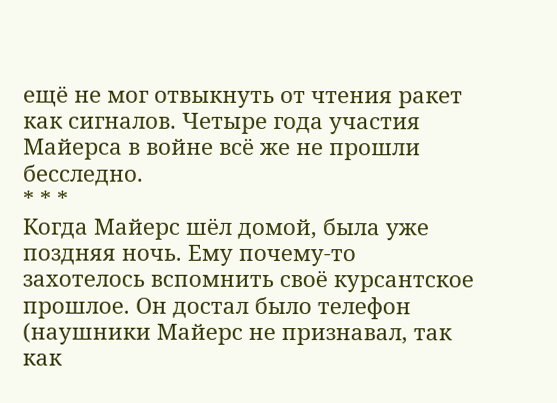ещё не мог отвыкнуть от чтения ракет как сигналов. Четыре года участия Майерса в войне всё же не прошли бесследно.
* * *
Когда Майерс шёл домой, была уже поздняя ночь. Ему почему-то захотелось вспомнить своё курсантское прошлое. Он достал было телефон (наушники Майерс не признавал, так как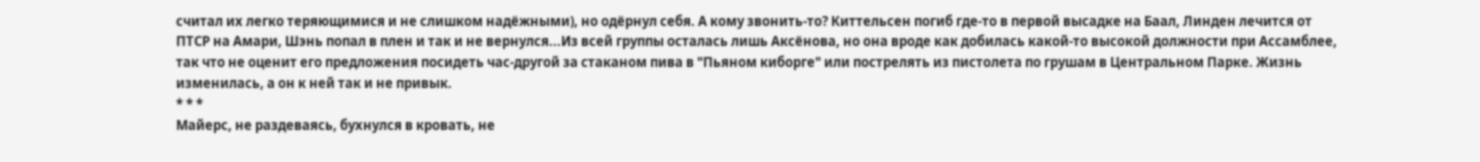считал их легко теряющимися и не слишком надёжными), но одёрнул себя. А кому звонить-то? Киттельсен погиб где-то в первой высадке на Баал, Линден лечится от ПТСР на Амари, Шэнь попал в плен и так и не вернулся...Из всей группы осталась лишь Аксёнова, но она вроде как добилась какой-то высокой должности при Ассамблее, так что не оценит его предложения посидеть час-другой за стаканом пива в "Пьяном киборге" или пострелять из пистолета по грушам в Центральном Парке. Жизнь изменилась, а он к ней так и не привык.
* * *
Майерс, не раздеваясь, бухнулся в кровать, не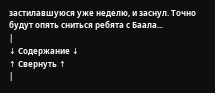застилавшуюся уже неделю, и заснул. Точно будут опять сниться ребята с Баала...
|
↓ Содержание ↓
↑ Свернуть ↑
|